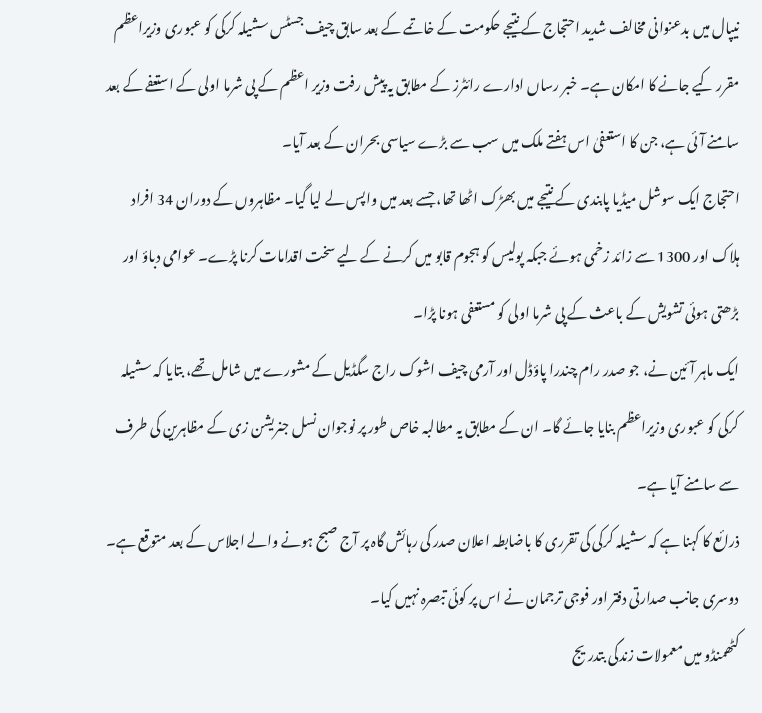نیپال میں بدعنوانی مخالف شدید احتجاج کے نتیجے حکومت کے خاتمے کے بعد سابق چیف جسٹس سشیلہ کرکی کو عبوری وزیراعظم مقرر کیے جانے کا امکان ہے۔ خبر رساں ادارے رائٹرز کے مطابق یہ پیش رفت وزیر اعظم کے پی شرما اولی کے استعفے کے بعد سامنے آئی ہے، جن کا استعفیٰ اس ہفتے ملک میں سب سے بڑے سیاسی بحران کے بعد آیا۔
احتجاج ایک سوشل میڈیا پابندی کے نتیجے میں بھڑک اٹھا تھا، جسے بعد میں واپس لے لیا گیا۔ مظاہروں کے دوران 34 افراد ہلاک اور 1300 سے زائد زخمی ہوئے جبکہ پولیس کو ہجوم قابو میں کرنے کے لیے سخت اقدامات کرنا پڑے۔ عوامی دباؤ اور بڑھتی ہوئی تشویش کے باعث کے پی شرما اولی کو مستعفی ہونا پڑا۔
ایک ماہر آئین نے، جو صدر رام چندرا پاؤڈل اور آرمی چیف اشوک راج سگڈیل کے مشورے میں شامل تھے، بتایا کہ سشیلہ کرکی کو عبوری وزیراعظم بنایا جائے گا۔ ان کے مطابق یہ مطالبہ خاص طور پر نوجوان نسل جنریشن زی کے مظاہرین کی طرف سے سامنے آیا ہے۔
ذرائع کا کہنا ہے کہ سشیلہ کرکی کی تقرری کا باضابطہ اعلان صدر کی رہائش گاہ پر آج صبح ہونے والے اجلاس کے بعد متوقع ہے۔ دوسری جانب صدارتی دفتر اور فوجی ترجمان نے اس پر کوئی تبصرہ نہیں کیا۔
کٹھمنڈو میں معمولات زندگی بتدریج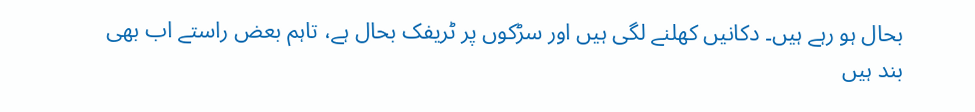بحال ہو رہے ہیں۔ دکانیں کھلنے لگی ہیں اور سڑکوں پر ٹریفک بحال ہے، تاہم بعض راستے اب بھی بند ہیں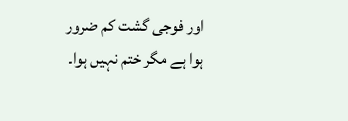اور فوجی گشت کم ضرور ہوا ہے مگر ختم نہیں ہوا۔